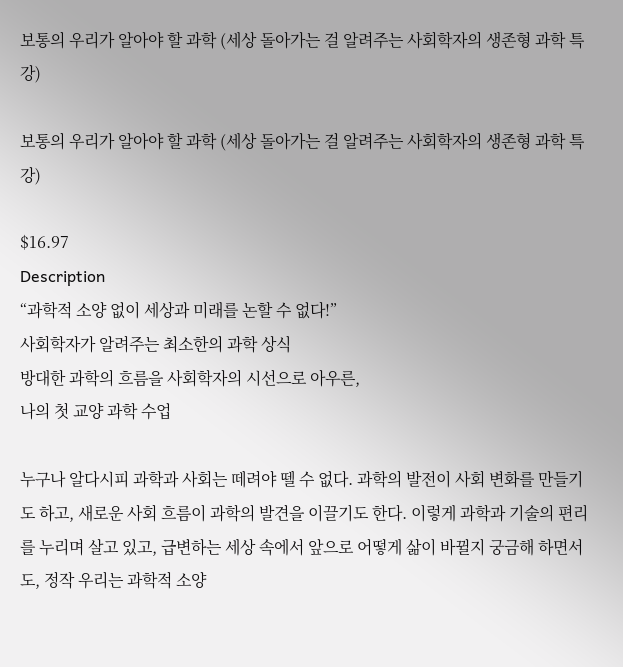보통의 우리가 알아야 할 과학 (세상 돌아가는 걸 알려주는 사회학자의 생존형 과학 특강)

보통의 우리가 알아야 할 과학 (세상 돌아가는 걸 알려주는 사회학자의 생존형 과학 특강)

$16.97
Description
“과학적 소양 없이 세상과 미래를 논할 수 없다!”
사회학자가 알려주는 최소한의 과학 상식
방대한 과학의 흐름을 사회학자의 시선으로 아우른,
나의 첫 교양 과학 수업

누구나 알다시피 과학과 사회는 떼려야 뗄 수 없다. 과학의 발전이 사회 변화를 만들기도 하고, 새로운 사회 흐름이 과학의 발견을 이끌기도 한다. 이렇게 과학과 기술의 편리를 누리며 살고 있고, 급변하는 세상 속에서 앞으로 어떻게 삶이 바뀔지 궁금해 하면서도, 정작 우리는 과학적 소양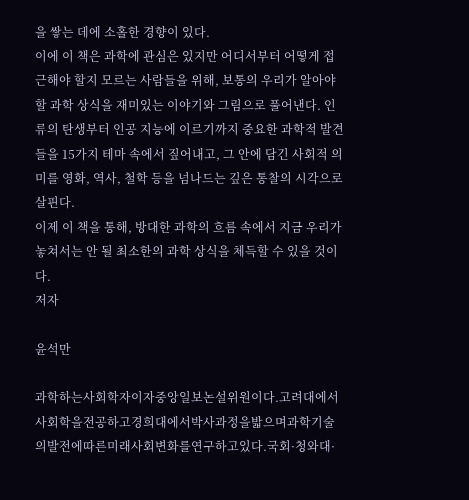을 쌓는 데에 소홀한 경향이 있다.
이에 이 책은 과학에 관심은 있지만 어디서부터 어떻게 접근해야 할지 모르는 사람들을 위해, 보통의 우리가 알아야 할 과학 상식을 재미있는 이야기와 그림으로 풀어낸다. 인류의 탄생부터 인공 지능에 이르기까지 중요한 과학적 발견들을 15가지 테마 속에서 짚어내고, 그 안에 담긴 사회적 의미를 영화, 역사, 철학 등을 넘나드는 깊은 통찰의 시각으로 살핀다.
이제 이 책을 통해, 방대한 과학의 흐름 속에서 지금 우리가 놓쳐서는 안 될 최소한의 과학 상식을 체득할 수 있을 것이다.
저자

윤석만

과학하는사회학자이자중앙일보논설위원이다.고려대에서사회학을전공하고경희대에서박사과정을밟으며과학기술의발전에따른미래사회변화를연구하고있다.국회·청와대·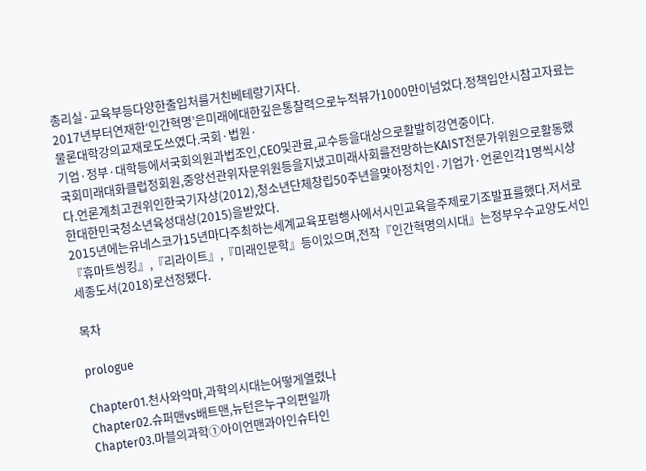총리실·교육부등다양한출입처를거친베테랑기자다.
2017년부터연재한‘인간혁명’은미래에대한깊은통찰력으로누적뷰가1000만이넘었다.정책입안시참고자료는물론대학강의교재로도쓰였다.국회·법원·
기업·정부·대학등에서국회의원과법조인,CEO및관료,교수등을대상으로활발히강연중이다.
국회미래대화클럽정회원,중앙선관위자문위원등을지냈고미래사회를전망하는KAIST전문가위원으로활동했다.언론계최고권위인한국기자상(2012),청소년단체창립50주년을맞아정치인·기업가·언론인각1명씩시상한대한민국청소년육성대상(2015)을받았다.
2015년에는유네스코가15년마다주최하는세계교육포럼행사에서시민교육을주제로기조발표를했다.저서로『휴마트씽킹』,『리라이트』,『미래인문학』등이있으며,전작『인간혁명의시대』는정부우수교양도서인세종도서(2018)로선정됐다.

목차

prologue

Chapter01.천사와악마,과학의시대는어떻게열렸나
Chapter02.슈퍼맨vs배트맨,뉴턴은누구의편일까
Chapter03.마블의과학①아이언맨과아인슈타인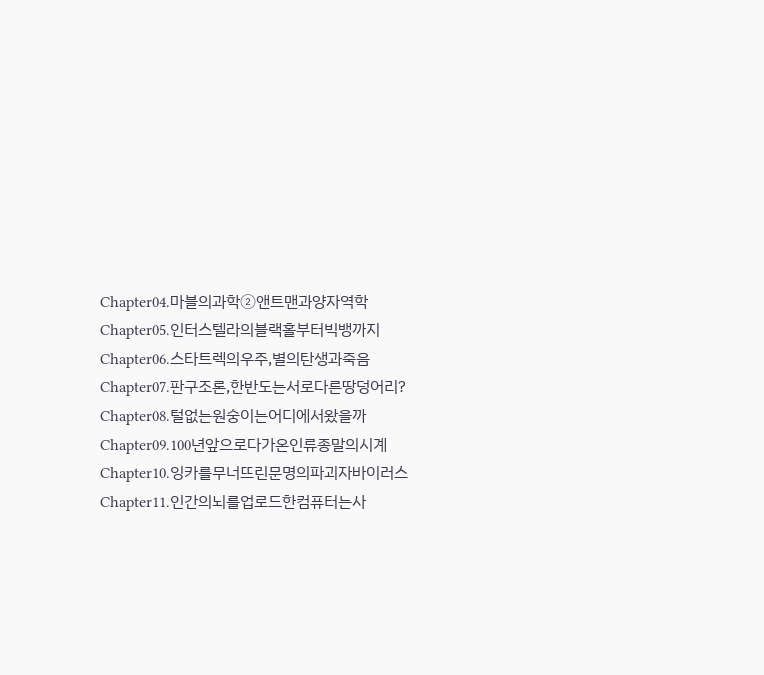Chapter04.마블의과학②앤트맨과양자역학
Chapter05.인터스텔라의블랙홀부터빅뱅까지
Chapter06.스타트렉의우주,별의탄생과죽음
Chapter07.판구조론,한반도는서로다른땅덩어리?
Chapter08.털없는원숭이는어디에서왔을까
Chapter09.100년앞으로다가온인류종말의시계
Chapter10.잉카를무너뜨린문명의파괴자바이러스
Chapter11.인간의뇌를업로드한컴퓨터는사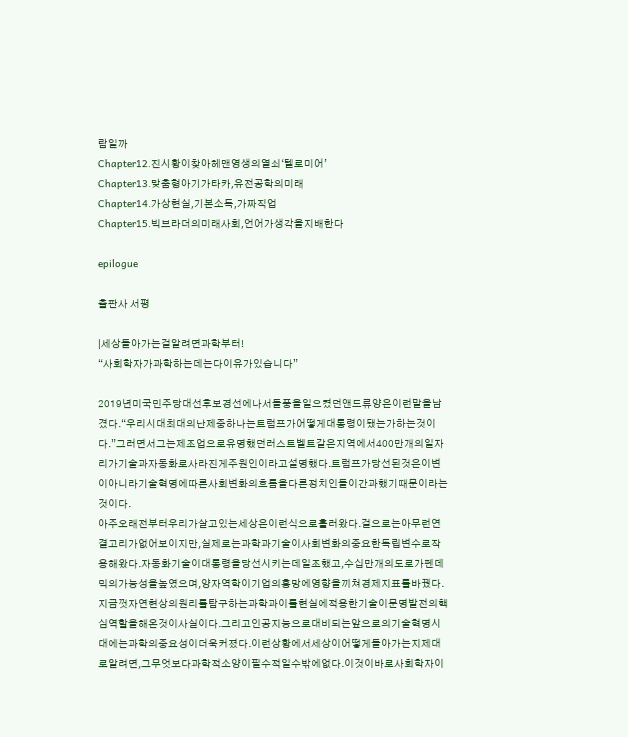람일까
Chapter12.진시황이찾아헤맨영생의열쇠‘텔로미어’
Chapter13.맞춤형아기가타카,유전공학의미래
Chapter14.가상현실,기본소득,가짜직업
Chapter15.빅브라더의미래사회,언어가생각을지배한다

epilogue

출판사 서평

|세상돌아가는걸알려면과학부터!
“사회학자가과학하는데는다이유가있습니다”

2019년미국민주당대선후보경선에나서돌풍을일으켰던앤드류양은이런말을남겼다.“우리시대최대의난제중하나는트럼프가어떻게대통령이됐는가하는것이다.”그러면서그는제조업으로유명했던러스트벨트같은지역에서400만개의일자리가기술과자동화로사라진게주원인이라고설명했다.트럼프가당선된것은이변이아니라기술혁명에따른사회변화의흐름을다른정치인들이간과했기때문이라는것이다.
아주오래전부터우리가살고있는세상은이런식으로흘러왔다.겉으로는아무런연결고리가없어보이지만,실제로는과학과기술이사회변화의중요한독립변수로작용해왔다.자동화기술이대통령을당선시키는데일조했고,수십만개의도로가펜데믹의가능성을높였으며,양자역학이기업의흥망에영향을끼쳐경제지표를바꿨다.
지금껏자연현상의원리를탐구하는과학과이를현실에적용한기술이문명발전의핵심역할을해온것이사실이다.그리고인공지능으로대비되는앞으로의기술혁명시대에는과학의중요성이더욱커졌다.이런상황에서세상이어떻게돌아가는지제대로알려면,그무엇보다과학적소양이필수적일수밖에없다.이것이바로사회학자이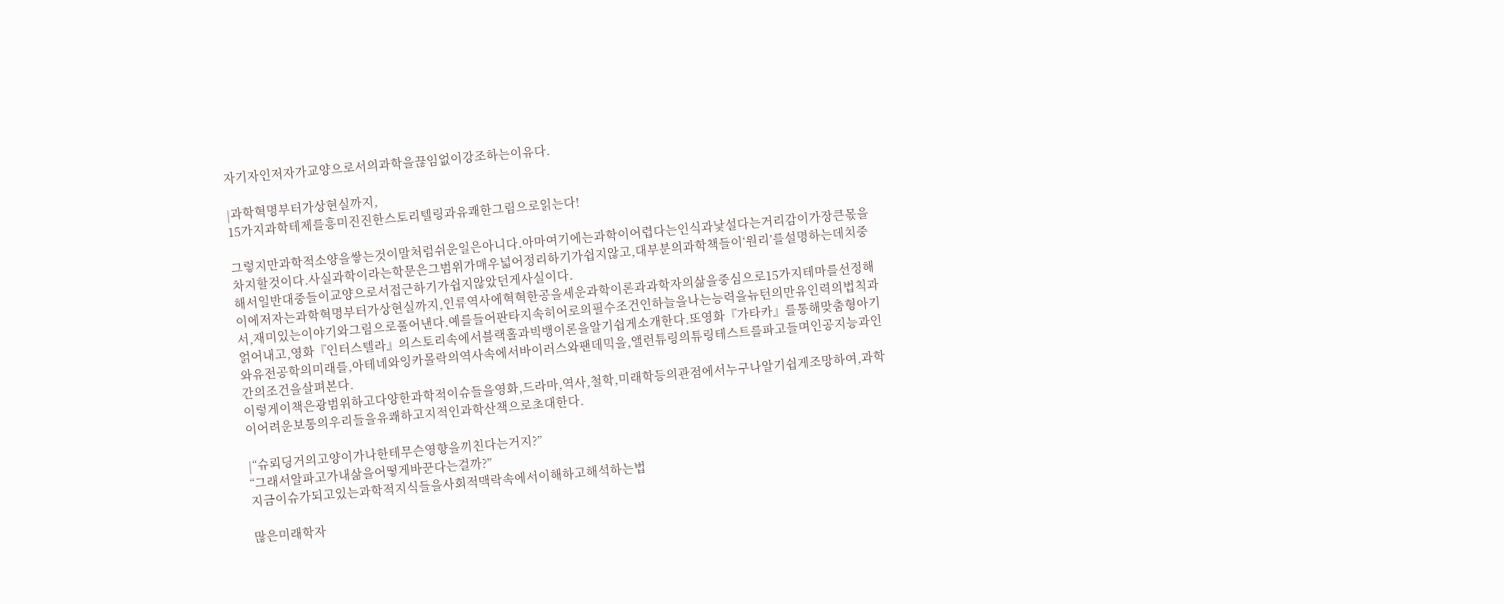자기자인저자가교양으로서의과학을끊임없이강조하는이유다.

|과학혁명부터가상현실까지,
15가지과학테제를흥미진진한스토리텔링과유쾌한그림으로읽는다!

그렇지만과학적소양을쌓는것이말처럼쉬운일은아니다.아마여기에는과학이어렵다는인식과낯설다는거리감이가장큰몫을차지할것이다.사실과학이라는학문은그범위가매우넓어정리하기가쉽지않고,대부분의과학책들이‘원리’를설명하는데치중해서일반대중들이교양으로서접근하기가쉽지않았던게사실이다.
이에저자는과학혁명부터가상현실까지,인류역사에혁혁한공을세운과학이론과과학자의삶을중심으로15가지테마를선정해서,재미있는이야기와그림으로풀어낸다.예를들어판타지속히어로의필수조건인하늘을나는능력을뉴턴의만유인력의법칙과얽어내고,영화『인터스텔라』의스토리속에서블랙홀과빅뱅이론을알기쉽게소개한다.또영화『가타카』를통해맞춤형아기와유전공학의미래를,아테네와잉카몰락의역사속에서바이러스와팬데믹을,앨런튜링의튜링테스트를파고들며인공지능과인간의조건을살펴본다.
이렇게이책은광범위하고다양한과학적이슈들을영화,드라마,역사,철학,미래학등의관점에서누구나알기쉽게조망하여,과학이어려운보통의우리들을유쾌하고지적인과학산책으로초대한다.

|“슈뢰딩거의고양이가나한테무슨영향을끼친다는거지?”
“그래서알파고가내삶을어떻게바꾼다는걸까?”
지금이슈가되고있는과학적지식들을사회적맥락속에서이해하고해석하는법

많은미래학자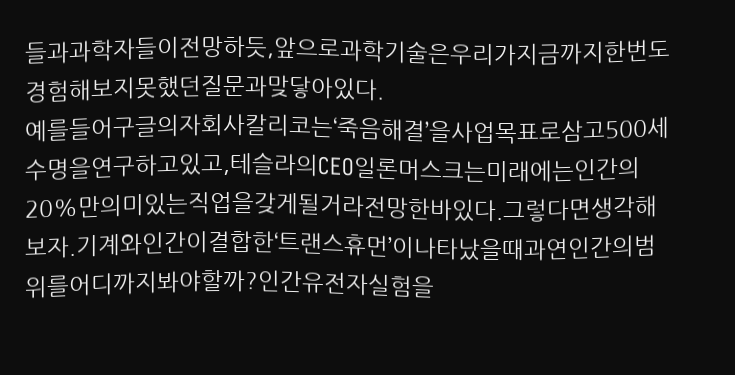들과과학자들이전망하듯,앞으로과학기술은우리가지금까지한번도경험해보지못했던질문과맞닿아있다.
예를들어구글의자회사칼리코는‘죽음해결’을사업목표로삼고500세수명을연구하고있고,테슬라의CEO일론머스크는미래에는인간의20%만의미있는직업을갖게될거라전망한바있다.그렇다면생각해보자.기계와인간이결합한‘트랜스휴먼’이나타났을때과연인간의범위를어디까지봐야할까?인간유전자실험을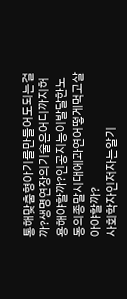통해맞춤형아기를만들어도되는걸까?생명연장의기술은어디까지허용해야할까?인공지능이발달한노동의종말시대에과연어떻게먹고살아야할까?
사회학자인저자는알기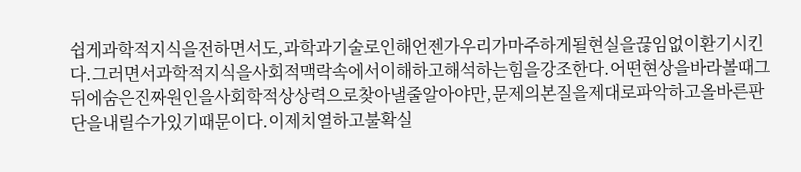쉽게과학적지식을전하면서도,과학과기술로인해언젠가우리가마주하게될현실을끊임없이환기시킨다.그러면서과학적지식을사회적맥락속에서이해하고해석하는힘을강조한다.어떤현상을바라볼때그뒤에숨은진짜원인을사회학적상상력으로찾아낼줄알아야만,문제의본질을제대로파악하고올바른판단을내릴수가있기때문이다.이제치열하고불확실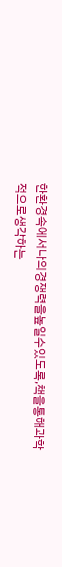한환경속에서나의경쟁력을높일수있도록,책을통해과학적으로생각하는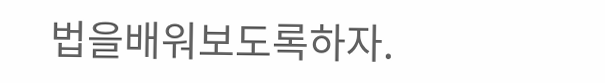법을배워보도록하자.